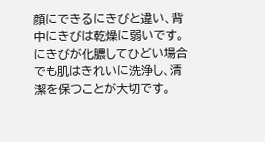顔にできるにきびと違い、背中にきびは乾燥に弱いです。にきびが化膿してひどい場合でも肌はきれいに洗浄し、清潔を保つことが大切です。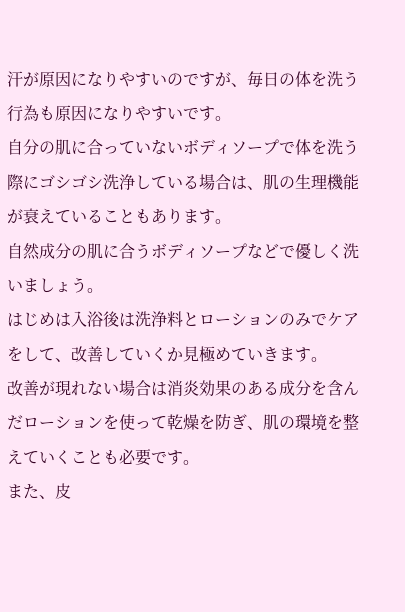汗が原因になりやすいのですが、毎日の体を洗う行為も原因になりやすいです。
自分の肌に合っていないボディソープで体を洗う際にゴシゴシ洗浄している場合は、肌の生理機能が衰えていることもあります。
自然成分の肌に合うボディソープなどで優しく洗いましょう。
はじめは入浴後は洗浄料とローションのみでケアをして、改善していくか見極めていきます。
改善が現れない場合は消炎効果のある成分を含んだローションを使って乾燥を防ぎ、肌の環境を整えていくことも必要です。
また、皮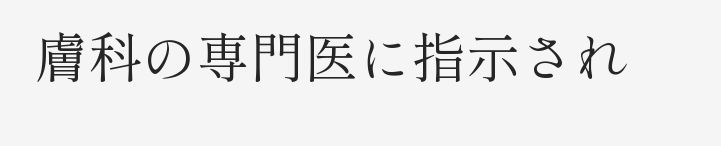膚科の専門医に指示され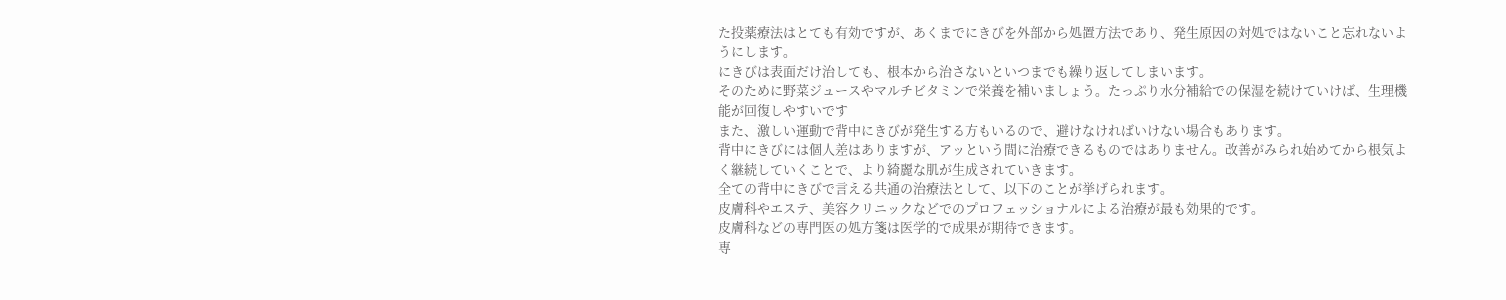た投薬療法はとても有効ですが、あくまでにきびを外部から処置方法であり、発生原因の対処ではないこと忘れないようにします。
にきびは表面だけ治しても、根本から治さないといつまでも繰り返してしまいます。
そのために野菜ジュースやマルチビタミンで栄養を補いましょう。たっぷり水分補給での保湿を続けていけば、生理機能が回復しやすいです
また、激しい運動で背中にきびが発生する方もいるので、避けなければいけない場合もあります。
背中にきびには個人差はありますが、アッという間に治療できるものではありません。改善がみられ始めてから根気よく継続していくことで、より綺麗な肌が生成されていきます。
全ての背中にきびで言える共通の治療法として、以下のことが挙げられます。
皮膚科やエステ、美容クリニックなどでのプロフェッショナルによる治療が最も効果的です。
皮膚科などの専門医の処方箋は医学的で成果が期待できます。
専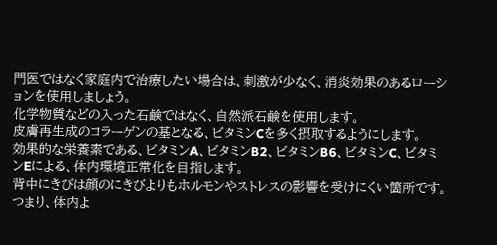門医ではなく家庭内で治療したい場合は、刺激が少なく、消炎効果のあるローションを使用しましょう。
化学物質などの入った石鹸ではなく、自然派石鹸を使用します。
皮膚再生成のコラーゲンの基となる、ビタミンCを多く摂取するようにします。
効果的な栄養素である、ビタミンA、ビタミンB2、ビタミンB6、ビタミンC、ビタミンEによる、体内環境正常化を目指します。
背中にきびは顔のにきびよりもホルモンやストレスの影響を受けにくい箇所です。つまり、体内よ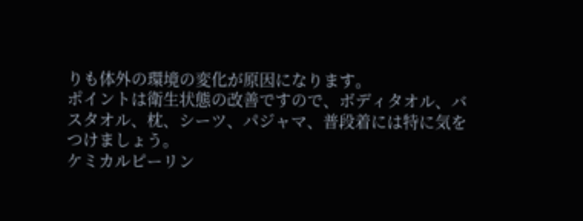りも体外の環境の変化が原因になります。
ポイントは衛生状態の改善ですので、ボディタオル、バスタオル、枕、シーツ、パジャマ、普段着には特に気をつけましょう。
ケミカルピーリン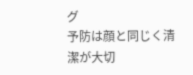グ
予防は顔と同じく清潔が大切